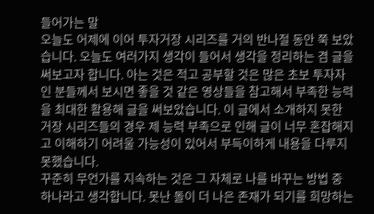들어가는 말
오늘도 어제에 이어 투자거장 시리즈를 거의 반나절 동안 쭉 보았습니다. 오늘도 여러가지 생각이 들어서 생각을 정리하는 겸 글을 써보고자 합니다. 아는 것은 적고 공부할 것은 많은 초보 투자자인 분들께서 보시면 좋을 것 같은 영상들을 참고해서 부족한 능력을 최대한 활용해 글을 써보았습니다. 이 글에서 소개하지 못한 거장 시리즈들의 경우 제 능력 부족으로 인해 글이 너무 혼잡해지고 이해하기 어려울 가능성이 있어서 부득이하게 내용을 다루지 못했습니다.
꾸준히 무언가를 지속하는 것은 그 자체로 나를 바꾸는 방법 중 하나라고 생각합니다. 못난 돌이 더 나은 존재가 되기를 희망하는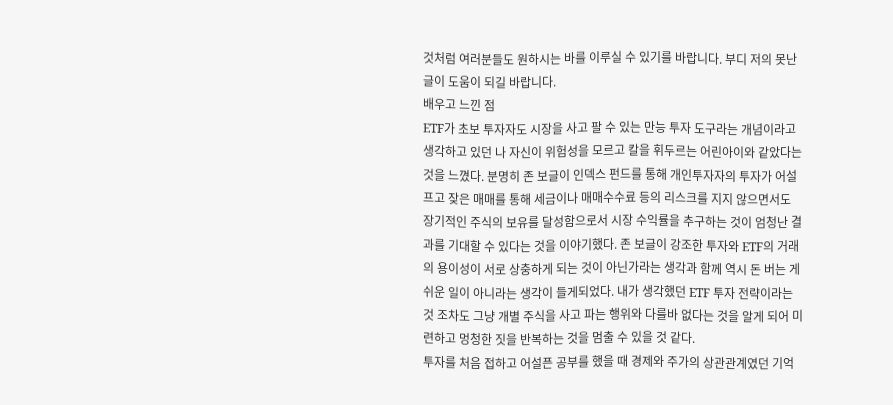것처럼 여러분들도 원하시는 바를 이루실 수 있기를 바랍니다. 부디 저의 못난 글이 도움이 되길 바랍니다.
배우고 느낀 점
ETF가 초보 투자자도 시장을 사고 팔 수 있는 만능 투자 도구라는 개념이라고 생각하고 있던 나 자신이 위험성을 모르고 칼을 휘두르는 어린아이와 같았다는 것을 느꼈다. 분명히 존 보글이 인덱스 펀드를 통해 개인투자자의 투자가 어설프고 잦은 매매를 통해 세금이나 매매수수료 등의 리스크를 지지 않으면서도 장기적인 주식의 보유를 달성함으로서 시장 수익률을 추구하는 것이 엄청난 결과를 기대할 수 있다는 것을 이야기했다. 존 보글이 강조한 투자와 ETF의 거래의 용이성이 서로 상충하게 되는 것이 아닌가라는 생각과 함께 역시 돈 버는 게 쉬운 일이 아니라는 생각이 들게되었다. 내가 생각했던 ETF 투자 전략이라는 것 조차도 그냥 개별 주식을 사고 파는 행위와 다를바 없다는 것을 알게 되어 미련하고 멍청한 짓을 반복하는 것을 멈출 수 있을 것 같다.
투자를 처음 접하고 어설픈 공부를 했을 때 경제와 주가의 상관관계였던 기억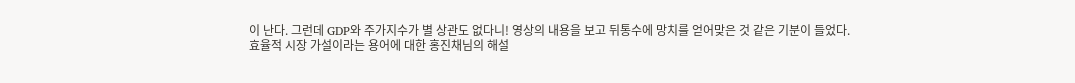이 난다. 그런데 GDP와 주가지수가 별 상관도 없다니! 영상의 내용을 보고 뒤통수에 망치를 얻어맞은 것 같은 기분이 들었다.
효율적 시장 가설이라는 용어에 대한 홍진채님의 해설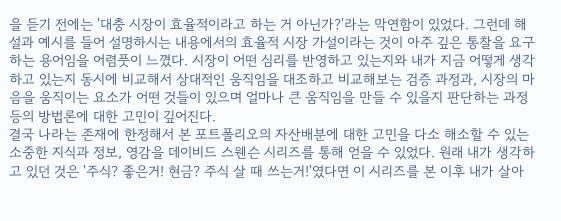을 듣기 전에는 '대충 시장이 효율적이라고 하는 거 아닌가?'라는 막연함이 있었다. 그런데 해설과 예시를 들어 설명하시는 내용에서의 효율적 시장 가설이라는 것이 아주 깊은 통찰을 요구하는 용어임을 어렴풋이 느꼈다. 시장이 어떤 심리를 반영하고 있는지와 내가 지금 어떻게 생각하고 있는지 동시에 비교해서 상대적인 움직임을 대조하고 비교해보는 검증 과정과, 시장의 마음을 움직이는 요소가 어떤 것들이 있으며 얼마나 큰 움직임을 만들 수 있을지 판단하는 과정 등의 방법론에 대한 고민이 깊어진다.
결국 나라는 존재에 한정해서 본 포트폴리오의 자산배분에 대한 고민을 다소 해소할 수 있는 소중한 지식과 정보, 영감을 데이비드 스웬슨 시리즈를 통해 얻을 수 있었다. 원래 내가 생각하고 있던 것은 '주식? 좋은거! 현금? 주식 살 때 쓰는거!'였다면 이 시리즈를 본 이후 내가 살아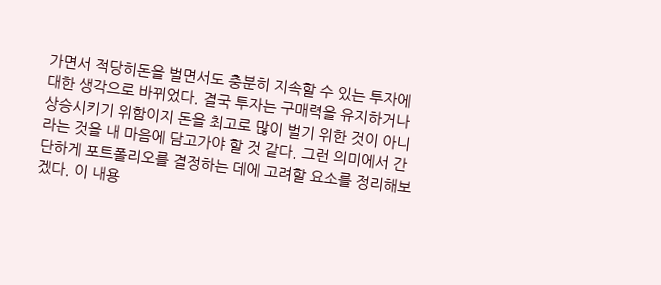가면서 적당히돈을 벌면서도 충분히 지속할 수 있는 투자에 대한 생각으로 바뀌었다. 결국 투자는 구매력을 유지하거나 상승시키기 위함이지 돈을 최고로 많이 벌기 위한 것이 아니라는 것을 내 마음에 담고가야 할 것 같다. 그런 의미에서 간단하게 포트폴리오를 결정하는 데에 고려할 요소를 정리해보겠다. 이 내용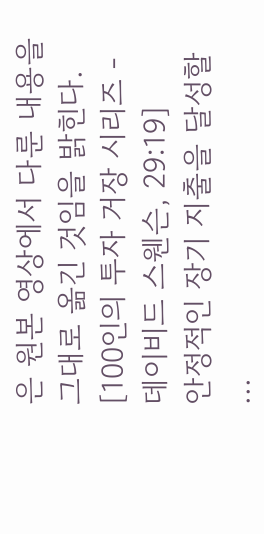은 원본 영상에서 다룬 내용을 그대로 옮긴 것임을 밝힌다. [100인의 투자 거장 시리즈 - 데이비드 스웬슨, 29:19]
안정적인 장기 지출을 달성할 ...